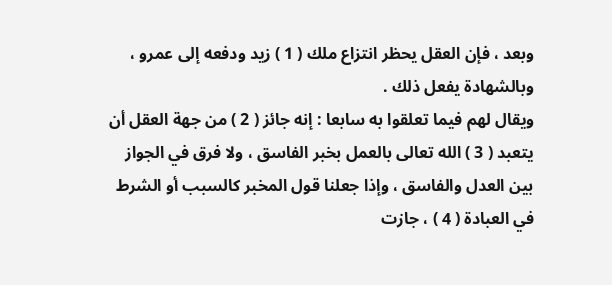وبعد ، فإن العقل يحظر انتزاع ملك ( 1 ) زيد ودفعه إلى عمرو ،
وبالشهادة يفعل ذلك .
ويقال لهم فيما تعلقوا به سابعا : إنه جائز ( 2 ) من جهة العقل أن
يتعبد ( 3 ) الله تعالى بالعمل بخبر الفاسق ، ولا فرق في الجواز
بين العدل والفاسق ، وإذا جعلنا قول المخبر كالسبب أو الشرط
في العبادة ( 4 ) ، جازت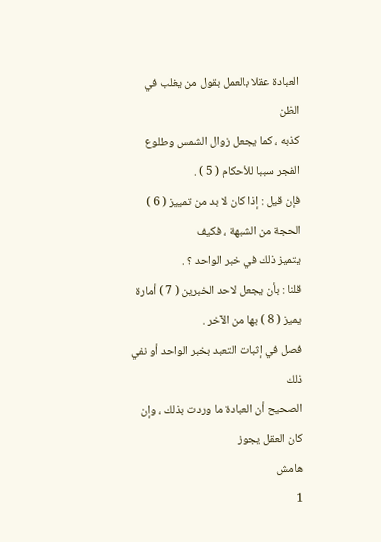العبادة عقلا بالعمل بقول من يغلب في الظن
كذبه ، كما يجعل زوال الشمس وطلوع الفجر سببا للأحكام ( 5 ) .
فإن قيل : إذا كان لا بد من تمييز ( 6 ) الحجة من الشبهة ، فكيف
يتميز ذلك في خبر الواحد ؟ .
قلنا : بأن يجعل لاحد الخبرين ( 7 ) أمارة يميز ( 8 ) بها من الآخر .
فصل في إثبات التعبد بخبر الواحد أو نفي ذلك
الصحيح أن العبادة ما وردت بذلك ، وإن كان العقل يجوز
هامش
1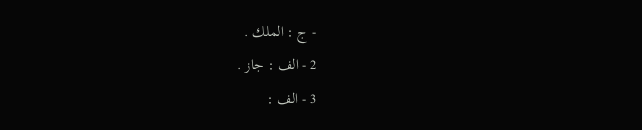- ج : الملك .
2 - الف : جاز .
3 - الف :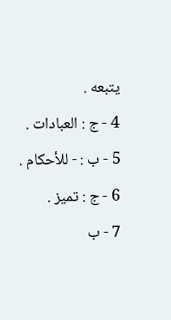يتبعه .
4 - ج : العبادات .
5 - ب : - للأحكام .
6 - ج : تميز .
7 - ب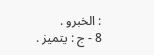: الخبرو .
8 - ج : يتميز .